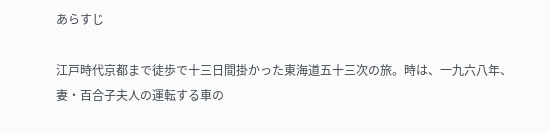あらすじ

江戸時代京都まで徒歩で十三日間掛かった東海道五十三次の旅。時は、一九六八年、妻・百合子夫人の運転する車の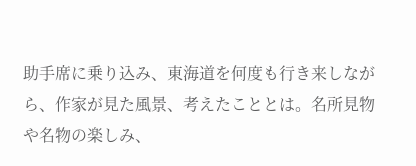助手席に乗り込み、東海道を何度も行き来しながら、作家が見た風景、考えたこととは。名所見物や名物の楽しみ、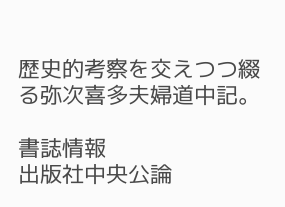歴史的考察を交えつつ綴る弥次喜多夫婦道中記。

書誌情報
出版社中央公論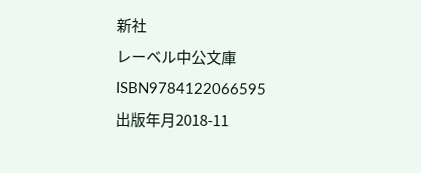新社
レーベル中公文庫
ISBN9784122066595
出版年月2018-11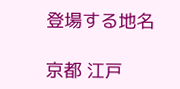登場する地名

京都 江戸